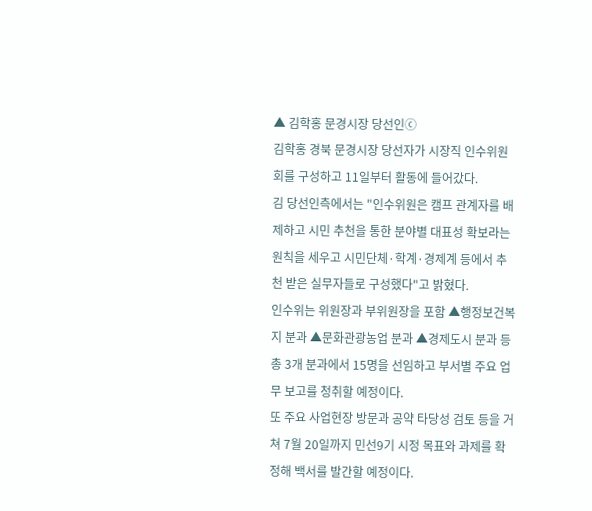▲ 김학홍 문경시장 당선인ⓒ
김학홍 경북 문경시장 당선자가 시장직 인수위원회를 구성하고 11일부터 활동에 들어갔다.
김 당선인측에서는 "인수위원은 캠프 관계자를 배제하고 시민 추천을 통한 분야별 대표성 확보라는 원칙을 세우고 시민단체·학계·경제계 등에서 추천 받은 실무자들로 구성했다"고 밝혔다.
인수위는 위원장과 부위원장을 포함 ▲행정보건복지 분과 ▲문화관광농업 분과 ▲경제도시 분과 등 총 3개 분과에서 15명을 선임하고 부서별 주요 업무 보고를 청취할 예정이다.
또 주요 사업현장 방문과 공약 타당성 검토 등을 거쳐 7월 20일까지 민선9기 시정 목표와 과제를 확정해 백서를 발간할 예정이다.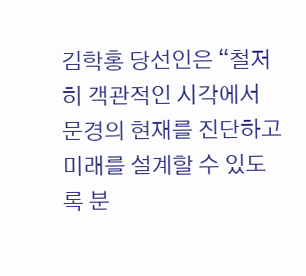김학홍 당선인은 “철저히 객관적인 시각에서 문경의 현재를 진단하고 미래를 설계할 수 있도록 분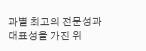과별 최고의 전문성과 대표성을 가진 위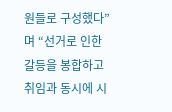원들로 구성했다”며 “선거로 인한 갈등을 봉합하고 취임과 동시에 시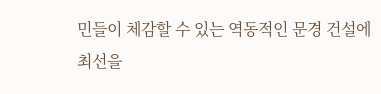민들이 체감할 수 있는 역동적인 문경 건설에 최선을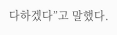다하겠다”고 말했다.